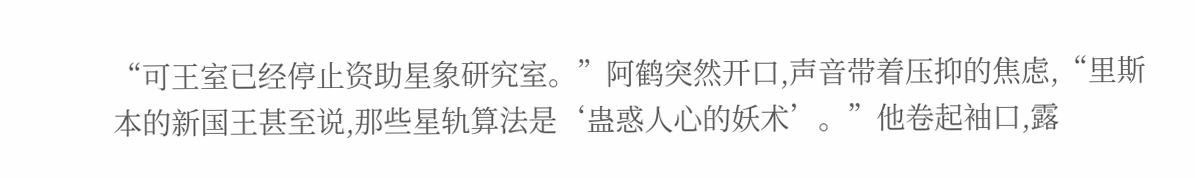“可王室已经停止资助星象研究室。”阿鹤突然开口,声音带着压抑的焦虑,“里斯本的新国王甚至说,那些星轨算法是‘蛊惑人心的妖术’。”他卷起袖口,露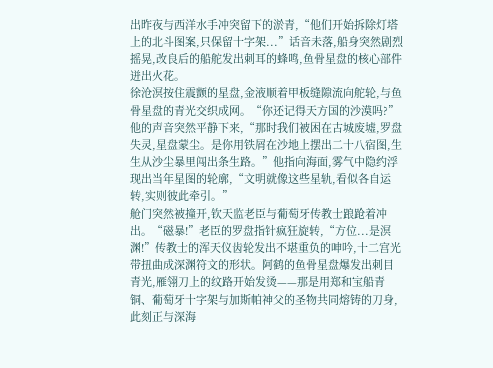出昨夜与西洋水手冲突留下的淤青,“他们开始拆除灯塔上的北斗图案,只保留十字架...”话音未落,船身突然剧烈摇晃,改良后的船舵发出刺耳的蜂鸣,鱼骨星盘的核心部件迸出火花。
徐沧溟按住震颤的星盘,金液顺着甲板缝隙流向舵轮,与鱼骨星盘的青光交织成网。“你还记得天方国的沙漠吗?”他的声音突然平静下来,“那时我们被困在古城废墟,罗盘失灵,星盘蒙尘。是你用铁屑在沙地上摆出二十八宿图,生生从沙尘暴里闯出条生路。”他指向海面,雾气中隐约浮现出当年星图的轮廓,“文明就像这些星轨,看似各自运转,实则彼此牵引。”
舱门突然被撞开,钦天监老臣与葡萄牙传教士踉跄着冲出。“磁暴!”老臣的罗盘指针疯狂旋转,“方位...是溟渊!”传教士的浑天仪齿轮发出不堪重负的呻吟,十二宫光带扭曲成深渊符文的形状。阿鹤的鱼骨星盘爆发出刺目青光,雁翎刀上的纹路开始发烫——那是用郑和宝船青铜、葡萄牙十字架与加斯帕神父的圣物共同熔铸的刀身,此刻正与深海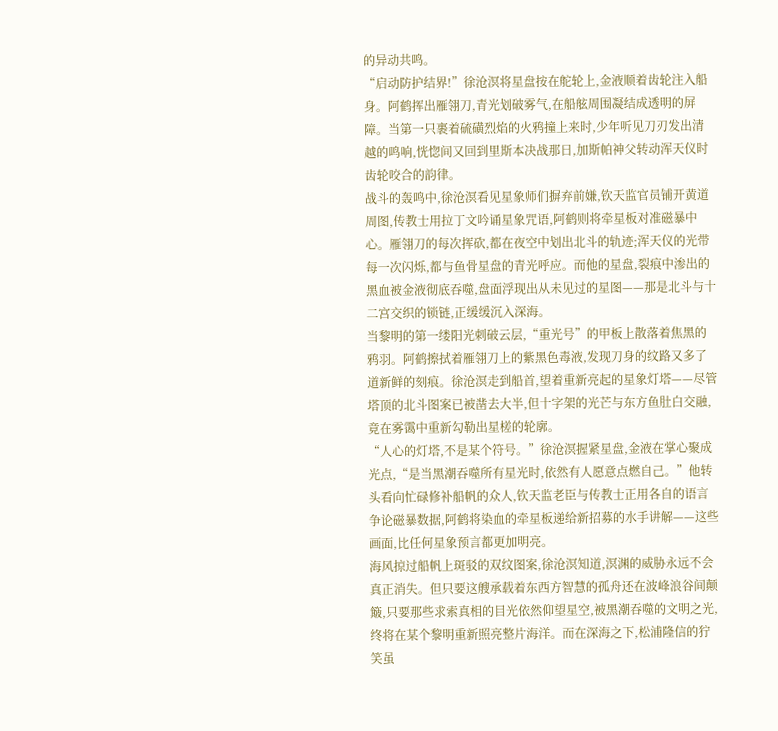的异动共鸣。
“启动防护结界!”徐沧溟将星盘按在舵轮上,金液顺着齿轮注入船身。阿鹤挥出雁翎刀,青光划破雾气,在船舷周围凝结成透明的屏障。当第一只裹着硫磺烈焰的火鸦撞上来时,少年听见刀刃发出清越的鸣响,恍惚间又回到里斯本决战那日,加斯帕神父转动浑天仪时齿轮咬合的韵律。
战斗的轰鸣中,徐沧溟看见星象师们摒弃前嫌,钦天监官员铺开黄道周图,传教士用拉丁文吟诵星象咒语,阿鹤则将牵星板对准磁暴中心。雁翎刀的每次挥砍,都在夜空中划出北斗的轨迹;浑天仪的光带每一次闪烁,都与鱼骨星盘的青光呼应。而他的星盘,裂痕中渗出的黑血被金液彻底吞噬,盘面浮现出从未见过的星图——那是北斗与十二宫交织的锁链,正缓缓沉入深海。
当黎明的第一缕阳光刺破云层,“重光号”的甲板上散落着焦黑的鸦羽。阿鹤擦拭着雁翎刀上的紫黑色毒液,发现刀身的纹路又多了道新鲜的刻痕。徐沧溟走到船首,望着重新亮起的星象灯塔——尽管塔顶的北斗图案已被凿去大半,但十字架的光芒与东方鱼肚白交融,竟在雾霭中重新勾勒出星槎的轮廓。
“人心的灯塔,不是某个符号。”徐沧溟握紧星盘,金液在掌心聚成光点,“是当黑潮吞噬所有星光时,依然有人愿意点燃自己。”他转头看向忙碌修补船帆的众人,钦天监老臣与传教士正用各自的语言争论磁暴数据,阿鹤将染血的牵星板递给新招募的水手讲解——这些画面,比任何星象预言都更加明亮。
海风掠过船帆上斑驳的双纹图案,徐沧溟知道,溟渊的威胁永远不会真正消失。但只要这艘承载着东西方智慧的孤舟还在波峰浪谷间颠簸,只要那些求索真相的目光依然仰望星空,被黑潮吞噬的文明之光,终将在某个黎明重新照亮整片海洋。而在深海之下,松浦隆信的狞笑虽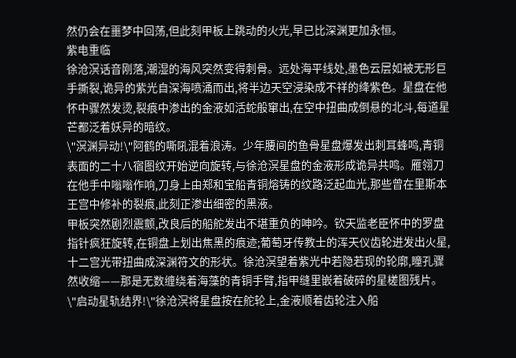然仍会在噩梦中回荡,但此刻甲板上跳动的火光,早已比深渊更加永恒。
紫电重临
徐沧溟话音刚落,潮湿的海风突然变得刺骨。远处海平线处,墨色云层如被无形巨手撕裂,诡异的紫光自深海喷涌而出,将半边天空浸染成不祥的绛紫色。星盘在他怀中骤然发烫,裂痕中渗出的金液如活蛇般窜出,在空中扭曲成倒悬的北斗,每道星芒都泛着妖异的暗纹。
\"溟渊异动!\"阿鹤的嘶吼混着浪涛。少年腰间的鱼骨星盘爆发出刺耳蜂鸣,青铜表面的二十八宿图纹开始逆向旋转,与徐沧溟星盘的金液形成诡异共鸣。雁翎刀在他手中嗡嗡作响,刀身上由郑和宝船青铜熔铸的纹路泛起血光,那些曾在里斯本王宫中修补的裂痕,此刻正渗出细密的黑液。
甲板突然剧烈震颤,改良后的船舵发出不堪重负的呻吟。钦天监老臣怀中的罗盘指针疯狂旋转,在铜盘上划出焦黑的痕迹;葡萄牙传教士的浑天仪齿轮迸发出火星,十二宫光带扭曲成深渊符文的形状。徐沧溟望着紫光中若隐若现的轮廓,瞳孔骤然收缩——那是无数缠绕着海藻的青铜手臂,指甲缝里嵌着破碎的星槎图残片。
\"启动星轨结界!\"徐沧溟将星盘按在舵轮上,金液顺着齿轮注入船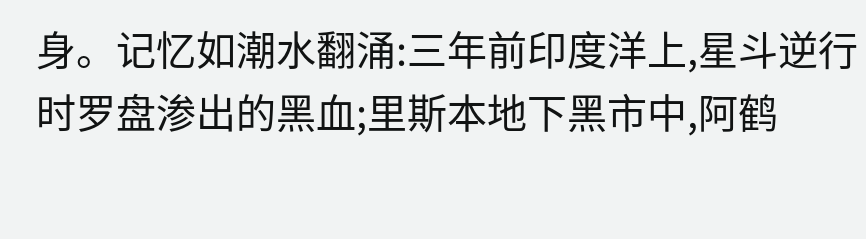身。记忆如潮水翻涌:三年前印度洋上,星斗逆行时罗盘渗出的黑血;里斯本地下黑市中,阿鹤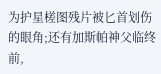为护星槎图残片被匕首划伤的眼角;还有加斯帕神父临终前,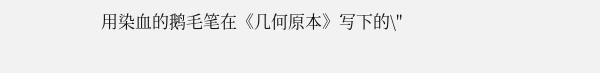用染血的鹅毛笔在《几何原本》写下的\"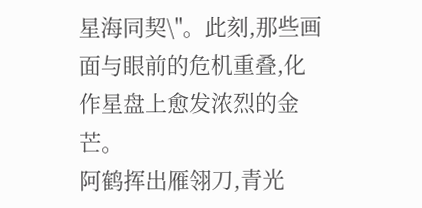星海同契\"。此刻,那些画面与眼前的危机重叠,化作星盘上愈发浓烈的金芒。
阿鹤挥出雁翎刀,青光